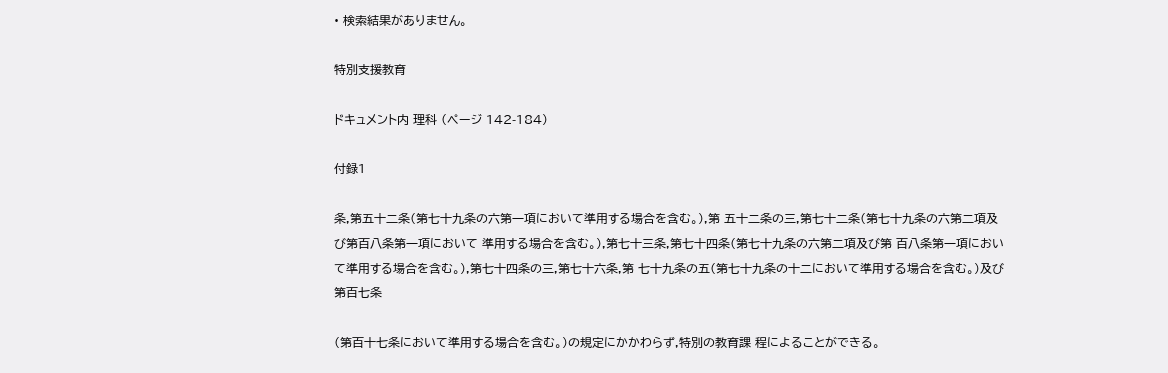• 検索結果がありません。

特別支援教育

ドキュメント内 理科 (ページ 142-184)

付録1

条,第五十二条(第七十九条の六第一項において準用する場合を含む。),第 五十二条の三,第七十二条(第七十九条の六第二項及び第百八条第一項において 準用する場合を含む。),第七十三条,第七十四条(第七十九条の六第二項及び第 百八条第一項において準用する場合を含む。),第七十四条の三,第七十六条,第 七十九条の五(第七十九条の十二において準用する場合を含む。)及び第百七条

(第百十七条において準用する場合を含む。)の規定にかかわらず,特別の教育課 程によることができる。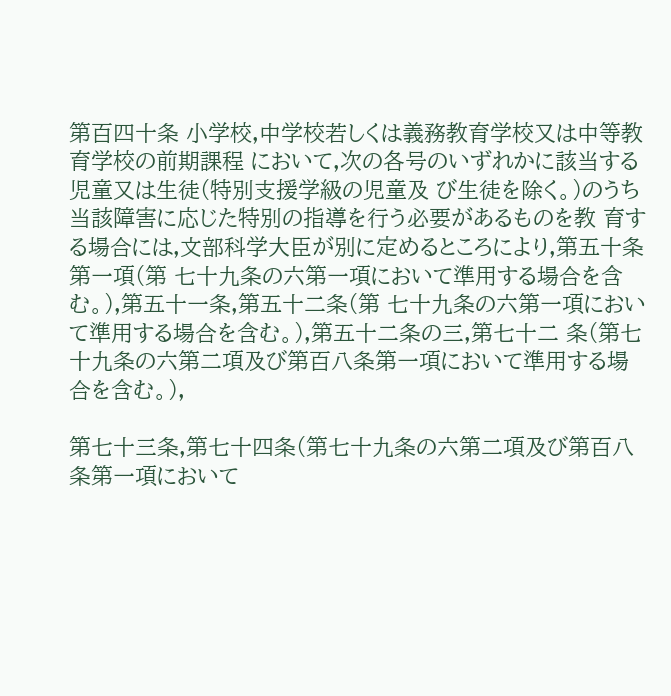第百四十条 小学校,中学校若しくは義務教育学校又は中等教育学校の前期課程 において,次の各号のいずれかに該当する児童又は生徒(特別支援学級の児童及 び生徒を除く。)のうち当該障害に応じた特別の指導を行う必要があるものを教 育する場合には,文部科学大臣が別に定めるところにより,第五十条第一項(第 七十九条の六第一項において準用する場合を含む。),第五十一条,第五十二条(第 七十九条の六第一項において準用する場合を含む。),第五十二条の三,第七十二 条(第七十九条の六第二項及び第百八条第一項において準用する場合を含む。),

第七十三条,第七十四条(第七十九条の六第二項及び第百八条第一項において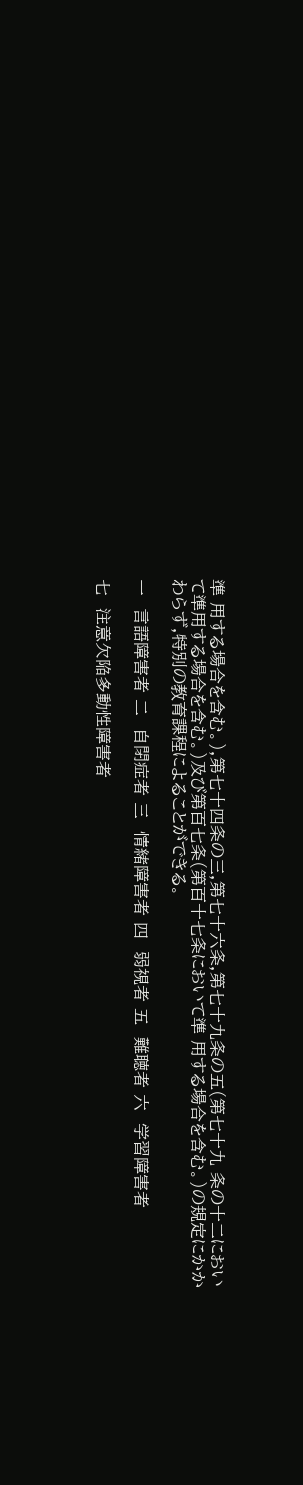準 用する場合を含む。),第七十四条の三,第七十六条,第七十九条の五(第七十九 条の十二において準用する場合を含む。)及び第百七条(第百十七条において準 用する場合を含む。)の規定にかかわらず,特別の教育課程によることができる。

一  言語障害者 二  自閉症者 三  情緒障害者 四  弱視者 五  難聴者 六  学習障害者

七  注意欠陥多動性障害者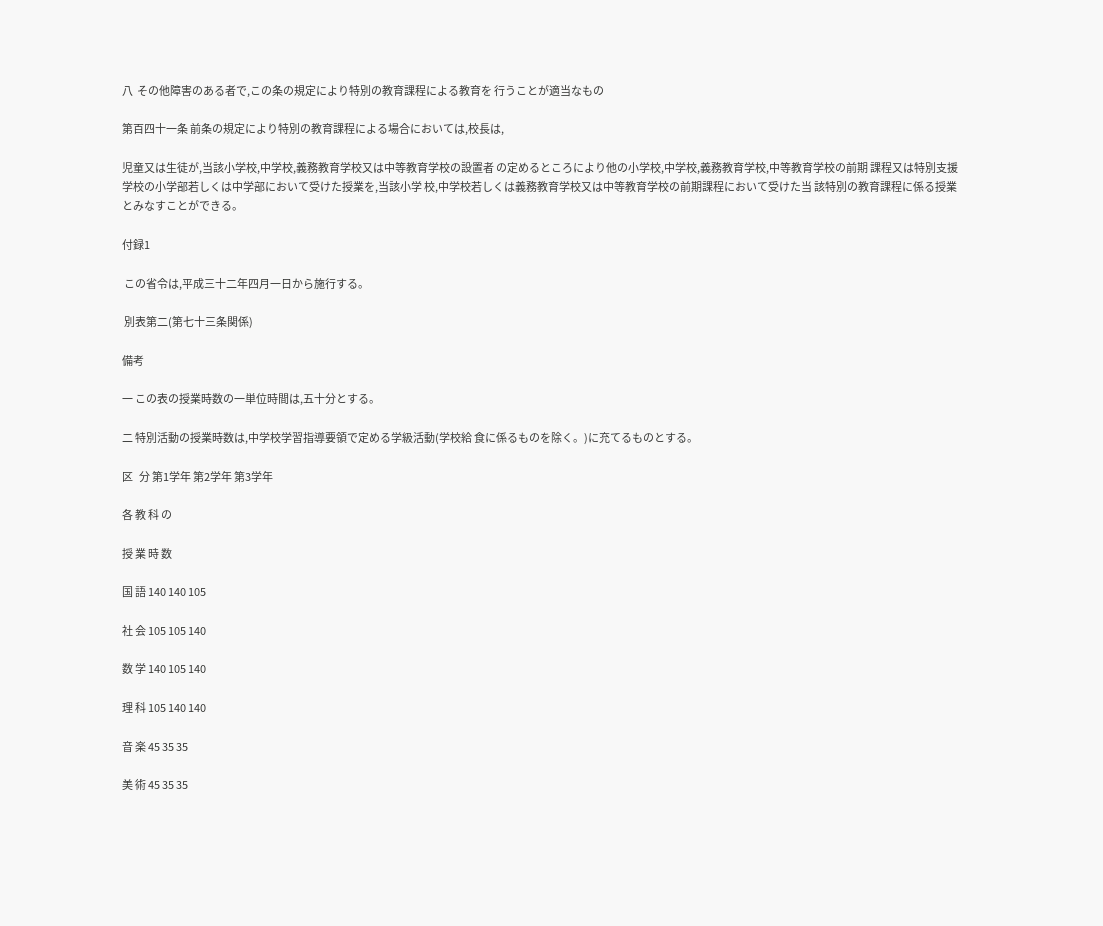八  その他障害のある者で,この条の規定により特別の教育課程による教育を 行うことが適当なもの

第百四十一条 前条の規定により特別の教育課程による場合においては,校長は,

児童又は生徒が,当該小学校,中学校,義務教育学校又は中等教育学校の設置者 の定めるところにより他の小学校,中学校,義務教育学校,中等教育学校の前期 課程又は特別支援学校の小学部若しくは中学部において受けた授業を,当該小学 校,中学校若しくは義務教育学校又は中等教育学校の前期課程において受けた当 該特別の教育課程に係る授業とみなすことができる。

付録1

 この省令は,平成三十二年四月一日から施行する。

 別表第二(第七十三条関係)

備考

一 この表の授業時数の一単位時間は,五十分とする。

二 特別活動の授業時数は,中学校学習指導要領で定める学級活動(学校給 食に係るものを除く。)に充てるものとする。

区   分 第1学年 第2学年 第3学年

各 教 科 の

授 業 時 数

国 語 140 140 105

社 会 105 105 140

数 学 140 105 140

理 科 105 140 140

音 楽 45 35 35

美 術 45 35 35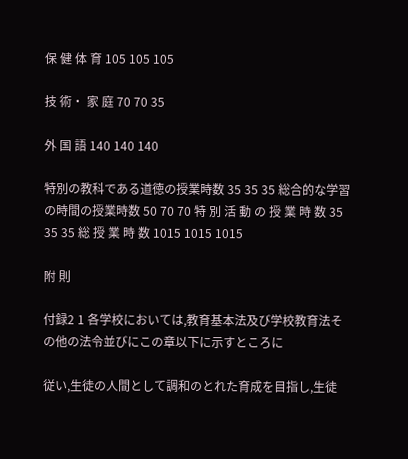保 健 体 育 105 105 105

技 術・ 家 庭 70 70 35

外 国 語 140 140 140

特別の教科である道徳の授業時数 35 35 35 総合的な学習の時間の授業時数 50 70 70 特 別 活 動 の 授 業 時 数 35 35 35 総 授 業 時 数 1015 1015 1015

附 則

付録2 1 各学校においては,教育基本法及び学校教育法その他の法令並びにこの章以下に示すところに

従い,生徒の人間として調和のとれた育成を目指し,生徒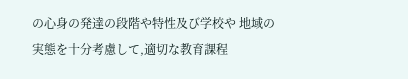の心身の発達の段階や特性及び学校や 地域の実態を十分考慮して,適切な教育課程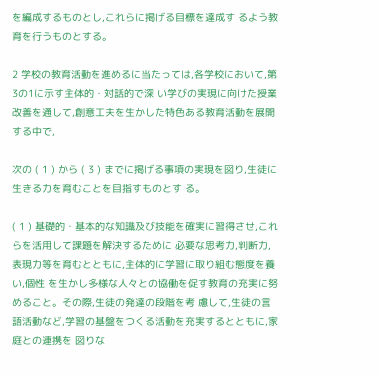を編成するものとし,これらに掲げる目標を達成す るよう教育を行うものとする。

2 学校の教育活動を進めるに当たっては,各学校において,第3の1に示す主体的・対話的で深 い学びの実現に向けた授業改善を通して,創意工夫を生かした特色ある教育活動を展開する中で,

次の ( 1 ) から ( 3 ) までに掲げる事項の実現を図り,生徒に生きる力を育むことを目指すものとす る。

( 1 ) 基礎的・基本的な知識及び技能を確実に習得させ,これらを活用して課題を解決するために 必要な思考力,判断力,表現力等を育むとともに,主体的に学習に取り組む態度を養い,個性 を生かし多様な人々との協働を促す教育の充実に努めること。その際,生徒の発達の段階を考 慮して,生徒の言語活動など,学習の基盤をつくる活動を充実するとともに,家庭との連携を 図りな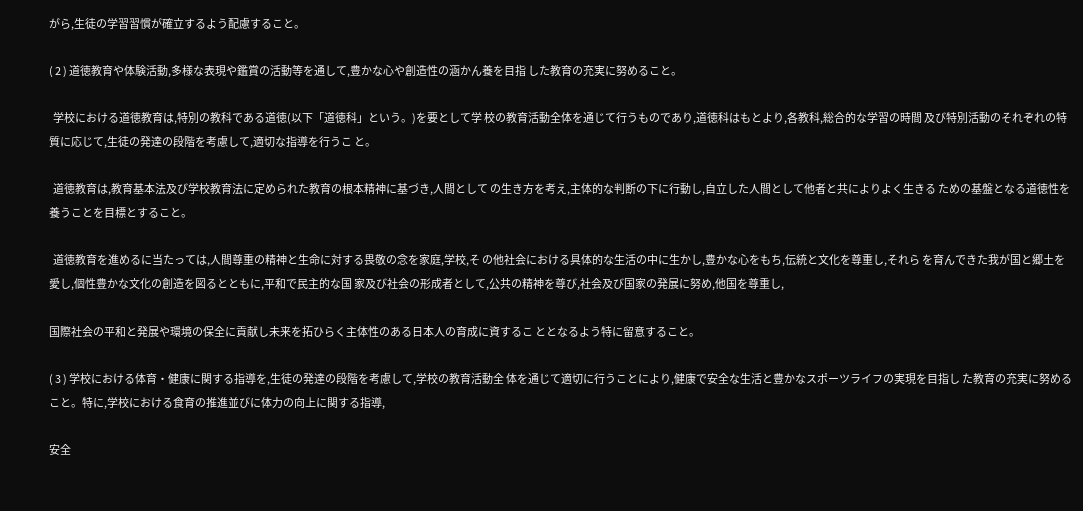がら,生徒の学習習慣が確立するよう配慮すること。

( 2 ) 道徳教育や体験活動,多様な表現や鑑賞の活動等を通して,豊かな心や創造性の涵かん養を目指 した教育の充実に努めること。

  学校における道徳教育は,特別の教科である道徳(以下「道徳科」という。)を要として学 校の教育活動全体を通じて行うものであり,道徳科はもとより,各教科,総合的な学習の時間 及び特別活動のそれぞれの特質に応じて,生徒の発達の段階を考慮して,適切な指導を行うこ と。

  道徳教育は,教育基本法及び学校教育法に定められた教育の根本精神に基づき,人間として の生き方を考え,主体的な判断の下に行動し,自立した人間として他者と共によりよく生きる ための基盤となる道徳性を養うことを目標とすること。

  道徳教育を進めるに当たっては,人間尊重の精神と生命に対する畏敬の念を家庭,学校,そ の他社会における具体的な生活の中に生かし,豊かな心をもち,伝統と文化を尊重し,それら を育んできた我が国と郷土を愛し,個性豊かな文化の創造を図るとともに,平和で民主的な国 家及び社会の形成者として,公共の精神を尊び,社会及び国家の発展に努め,他国を尊重し,

国際社会の平和と発展や環境の保全に貢献し未来を拓ひらく主体性のある日本人の育成に資するこ ととなるよう特に留意すること。

( 3 ) 学校における体育・健康に関する指導を,生徒の発達の段階を考慮して,学校の教育活動全 体を通じて適切に行うことにより,健康で安全な生活と豊かなスポーツライフの実現を目指し た教育の充実に努めること。特に,学校における食育の推進並びに体力の向上に関する指導,

安全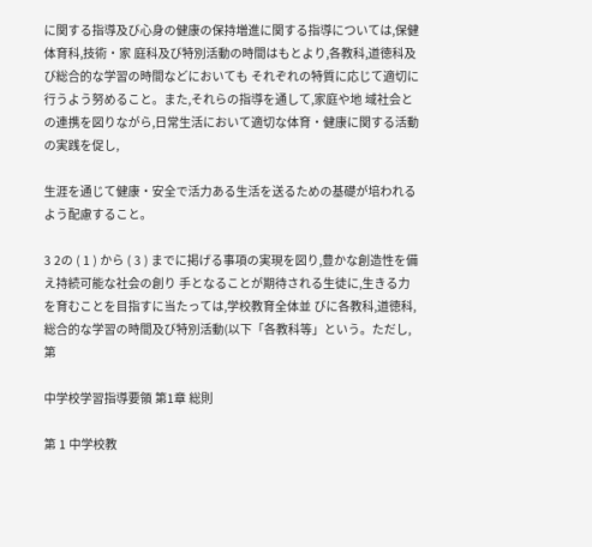に関する指導及び心身の健康の保持増進に関する指導については,保健体育科,技術・家 庭科及び特別活動の時間はもとより,各教科,道徳科及び総合的な学習の時間などにおいても それぞれの特質に応じて適切に行うよう努めること。また,それらの指導を通して,家庭や地 域社会との連携を図りながら,日常生活において適切な体育・健康に関する活動の実践を促し,

生涯を通じて健康・安全で活力ある生活を送るための基礎が培われるよう配慮すること。

3 2の ( 1 ) から ( 3 ) までに掲げる事項の実現を図り,豊かな創造性を備え持続可能な社会の創り 手となることが期待される生徒に,生きる力を育むことを目指すに当たっては,学校教育全体並 びに各教科,道徳科,総合的な学習の時間及び特別活動(以下「各教科等」という。ただし,第

中学校学習指導要領 第1章 総則

第 1 中学校教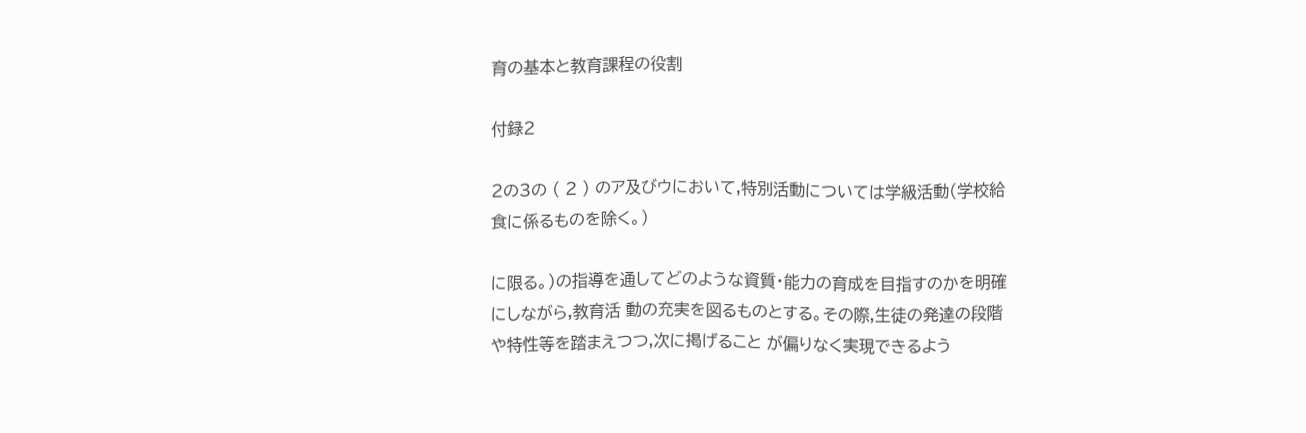育の基本と教育課程の役割

付録2

2の3の ( 2 ) のア及びウにおいて,特別活動については学級活動(学校給食に係るものを除く。)

に限る。)の指導を通してどのような資質・能力の育成を目指すのかを明確にしながら,教育活 動の充実を図るものとする。その際,生徒の発達の段階や特性等を踏まえつつ,次に掲げること が偏りなく実現できるよう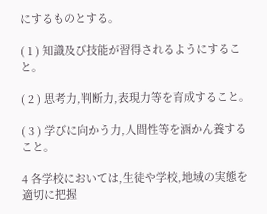にするものとする。

( 1 ) 知識及び技能が習得されるようにすること。

( 2 ) 思考力,判断力,表現力等を育成すること。

( 3 ) 学びに向かう力,人間性等を涵かん養すること。

4 各学校においては,生徒や学校,地域の実態を適切に把握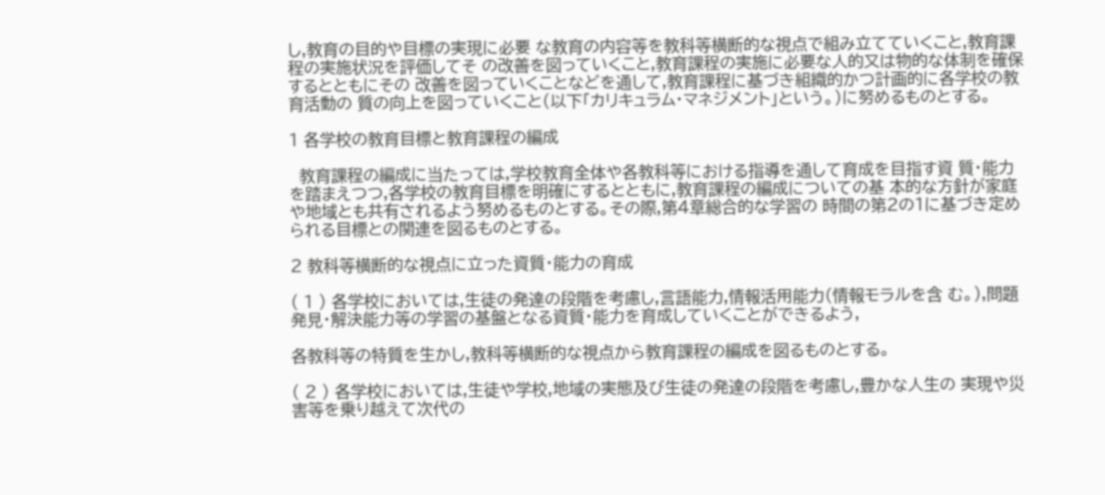し,教育の目的や目標の実現に必要 な教育の内容等を教科等横断的な視点で組み立てていくこと,教育課程の実施状況を評価してそ の改善を図っていくこと,教育課程の実施に必要な人的又は物的な体制を確保するとともにその 改善を図っていくことなどを通して,教育課程に基づき組織的かつ計画的に各学校の教育活動の 質の向上を図っていくこと(以下「カリキュラム・マネジメント」という。)に努めるものとする。

1 各学校の教育目標と教育課程の編成

  教育課程の編成に当たっては,学校教育全体や各教科等における指導を通して育成を目指す資 質・能力を踏まえつつ,各学校の教育目標を明確にするとともに,教育課程の編成についての基 本的な方針が家庭や地域とも共有されるよう努めるものとする。その際,第4章総合的な学習の 時間の第2の1に基づき定められる目標との関連を図るものとする。

2 教科等横断的な視点に立った資質・能力の育成

( 1 ) 各学校においては,生徒の発達の段階を考慮し,言語能力,情報活用能力(情報モラルを含 む。),問題発見・解決能力等の学習の基盤となる資質・能力を育成していくことができるよう,

各教科等の特質を生かし,教科等横断的な視点から教育課程の編成を図るものとする。

( 2 ) 各学校においては,生徒や学校,地域の実態及び生徒の発達の段階を考慮し,豊かな人生の 実現や災害等を乗り越えて次代の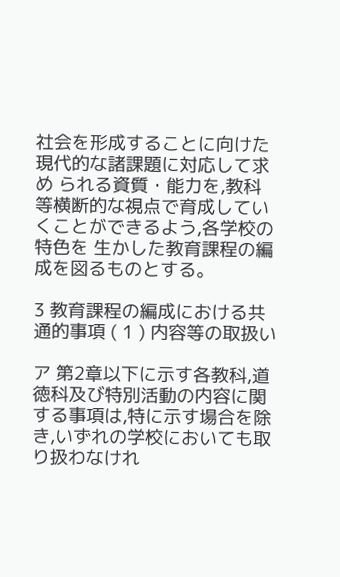社会を形成することに向けた現代的な諸課題に対応して求め られる資質・能力を,教科等横断的な視点で育成していくことができるよう,各学校の特色を 生かした教育課程の編成を図るものとする。

3 教育課程の編成における共通的事項 ( 1 ) 内容等の取扱い

ア 第2章以下に示す各教科,道徳科及び特別活動の内容に関する事項は,特に示す場合を除 き,いずれの学校においても取り扱わなけれ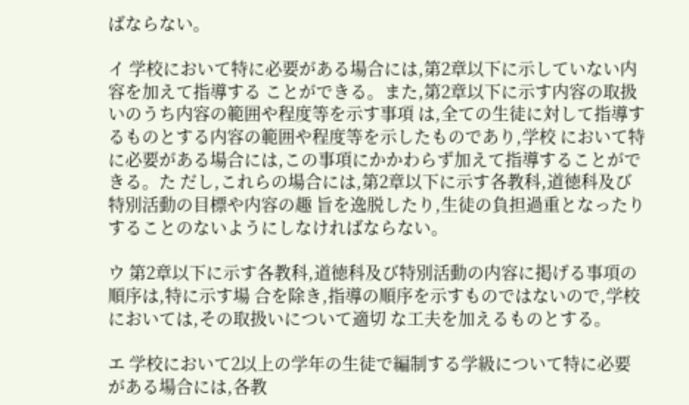ばならない。

イ 学校において特に必要がある場合には,第2章以下に示していない内容を加えて指導する ことができる。また,第2章以下に示す内容の取扱いのうち内容の範囲や程度等を示す事項 は,全ての生徒に対して指導するものとする内容の範囲や程度等を示したものであり,学校 において特に必要がある場合には,この事項にかかわらず加えて指導することができる。た だし,これらの場合には,第2章以下に示す各教科,道徳科及び特別活動の目標や内容の趣 旨を逸脱したり,生徒の負担過重となったりすることのないようにしなければならない。

ウ 第2章以下に示す各教科,道徳科及び特別活動の内容に掲げる事項の順序は,特に示す場 合を除き,指導の順序を示すものではないので,学校においては,その取扱いについて適切 な工夫を加えるものとする。

エ 学校において2以上の学年の生徒で編制する学級について特に必要がある場合には,各教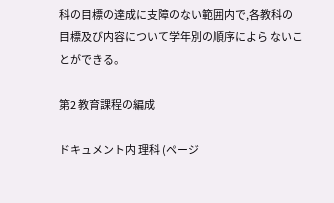科の目標の達成に支障のない範囲内で,各教科の目標及び内容について学年別の順序によら ないことができる。

第2 教育課程の編成

ドキュメント内 理科 (ページ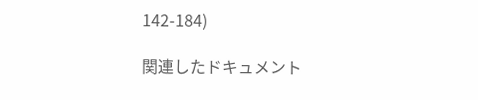142-184)

関連したドキュメント